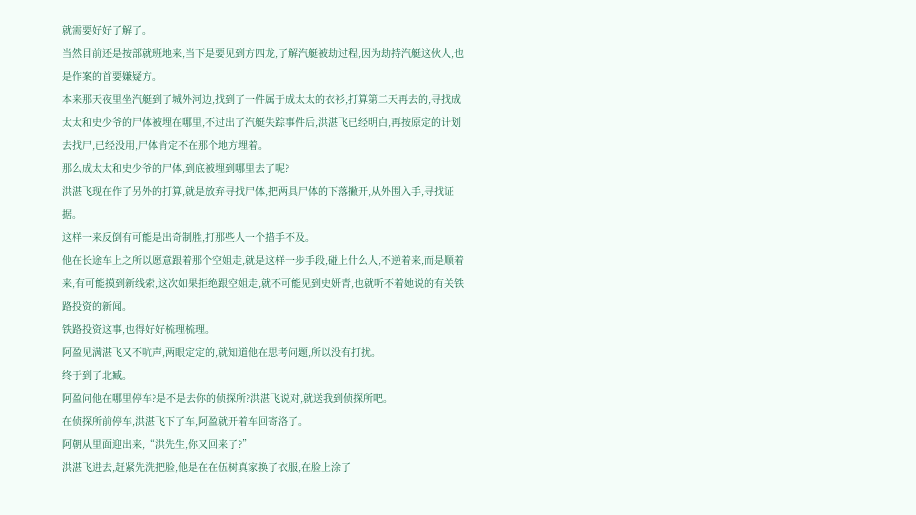就需要好好了解了。
当然目前还是按部就班地来,当下是要见到方四龙,了解汽艇被劫过程,因为劫持汽艇这伙人,也是作案的首要嫌疑方。
本来那天夜里坐汽艇到了城外河边,找到了一件属于成太太的衣衫,打算第二天再去的,寻找成太太和史少爷的尸体被埋在哪里,不过出了汽艇失踪事件后,洪湛飞已经明白,再按原定的计划去找尸,已经没用,尸体肯定不在那个地方埋着。
那么成太太和史少爷的尸体,到底被埋到哪里去了呢?
洪湛飞现在作了另外的打算,就是放弃寻找尸体,把两具尸体的下落撇开,从外围入手,寻找证据。
这样一来反倒有可能是出奇制胜,打那些人一个措手不及。
他在长途车上之所以愿意跟着那个空姐走,就是这样一步手段,碰上什么人,不逆着来,而是顺着来,有可能摸到新线索,这次如果拒绝跟空姐走,就不可能见到史妍青,也就听不着她说的有关铁路投资的新闻。
铁路投资这事,也得好好梳理梳理。
阿盈见满湛飞又不吭声,两眼定定的,就知道他在思考问题,所以没有打扰。
终于到了北臧。
阿盈问他在哪里停车?是不是去你的侦探所?洪湛飞说对,就送我到侦探所吧。
在侦探所前停车,洪湛飞下了车,阿盈就开着车回寄洛了。
阿朝从里面迎出来,“洪先生,你又回来了?”
洪湛飞进去,赶紧先洗把脸,他是在在伍树真家换了衣服,在脸上涂了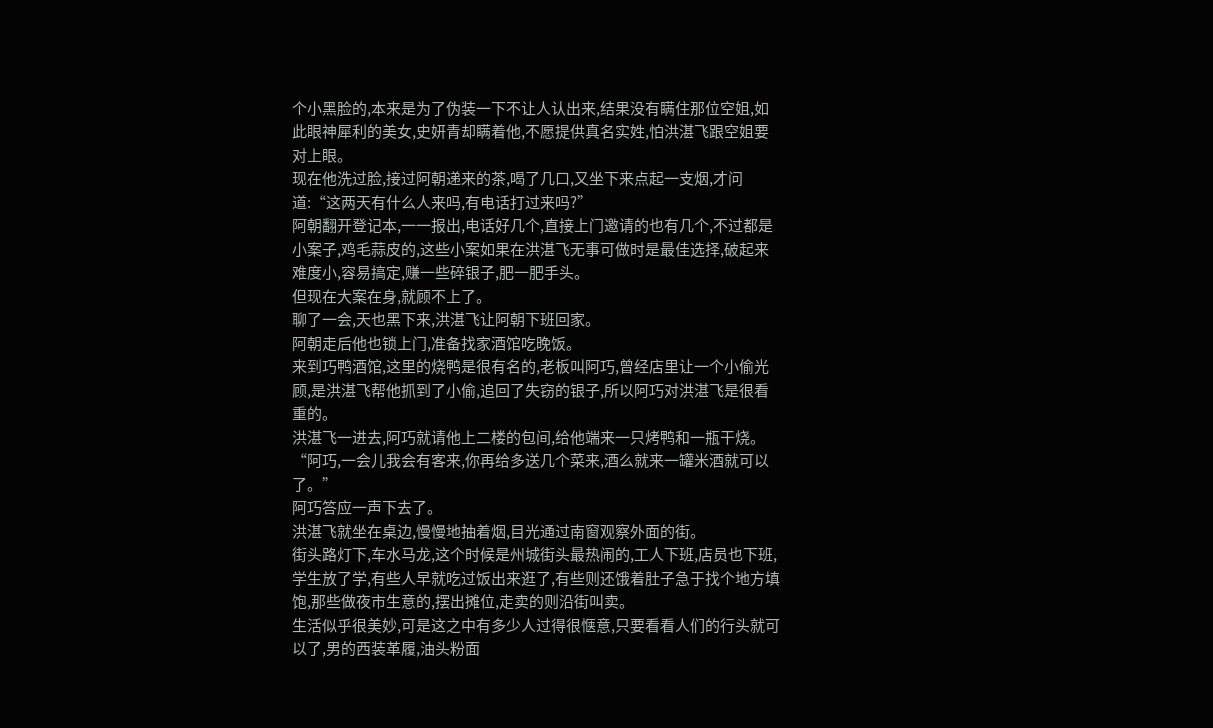个小黑脸的,本来是为了伪装一下不让人认出来,结果没有瞒住那位空姐,如此眼神犀利的美女,史妍青却瞒着他,不愿提供真名实姓,怕洪湛飞跟空姐要对上眼。
现在他洗过脸,接过阿朝递来的茶,喝了几口,又坐下来点起一支烟,才问道:“这两天有什么人来吗,有电话打过来吗?”
阿朝翻开登记本,一一报出,电话好几个,直接上门邀请的也有几个,不过都是小案子,鸡毛蒜皮的,这些小案如果在洪湛飞无事可做时是最佳选择,破起来难度小,容易搞定,赚一些碎银子,肥一肥手头。
但现在大案在身,就顾不上了。
聊了一会,天也黑下来,洪湛飞让阿朝下班回家。
阿朝走后他也锁上门,准备找家酒馆吃晚饭。
来到巧鸭酒馆,这里的烧鸭是很有名的,老板叫阿巧,曾经店里让一个小偷光顾,是洪湛飞帮他抓到了小偷,追回了失窃的银子,所以阿巧对洪湛飞是很看重的。
洪湛飞一进去,阿巧就请他上二楼的包间,给他端来一只烤鸭和一瓶干烧。
“阿巧,一会儿我会有客来,你再给多送几个菜来,酒么就来一罐米酒就可以了。”
阿巧答应一声下去了。
洪湛飞就坐在桌边,慢慢地抽着烟,目光通过南窗观察外面的街。
街头路灯下,车水马龙,这个时候是州城街头最热闹的,工人下班,店员也下班,学生放了学,有些人早就吃过饭出来逛了,有些则还饿着肚子急于找个地方填饱,那些做夜市生意的,摆出摊位,走卖的则沿街叫卖。
生活似乎很美妙,可是这之中有多少人过得很惬意,只要看看人们的行头就可以了,男的西装革履,油头粉面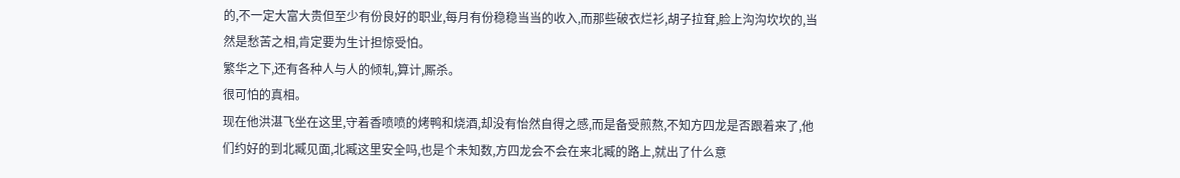的,不一定大富大贵但至少有份良好的职业,每月有份稳稳当当的收入,而那些破衣烂衫,胡子拉耷,脸上沟沟坎坎的,当然是愁苦之相,肯定要为生计担惊受怕。
繁华之下,还有各种人与人的倾轧,算计,厮杀。
很可怕的真相。
现在他洪湛飞坐在这里,守着香喷喷的烤鸭和烧酒,却没有怡然自得之感,而是备受煎熬,不知方四龙是否跟着来了,他们约好的到北臧见面,北臧这里安全吗,也是个未知数,方四龙会不会在来北臧的路上,就出了什么意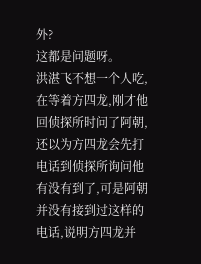外?
这都是问题呀。
洪湛飞不想一个人吃,在等着方四龙,刚才他回侦探所时问了阿朝,还以为方四龙会先打电话到侦探所询问他有没有到了,可是阿朝并没有接到过这样的电话,说明方四龙并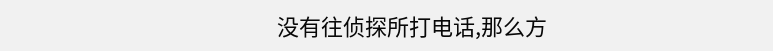没有往侦探所打电话,那么方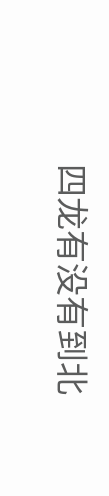四龙有没有到北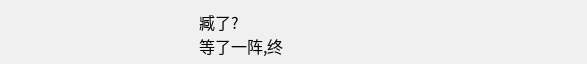臧了?
等了一阵,终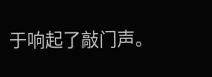于响起了敲门声。